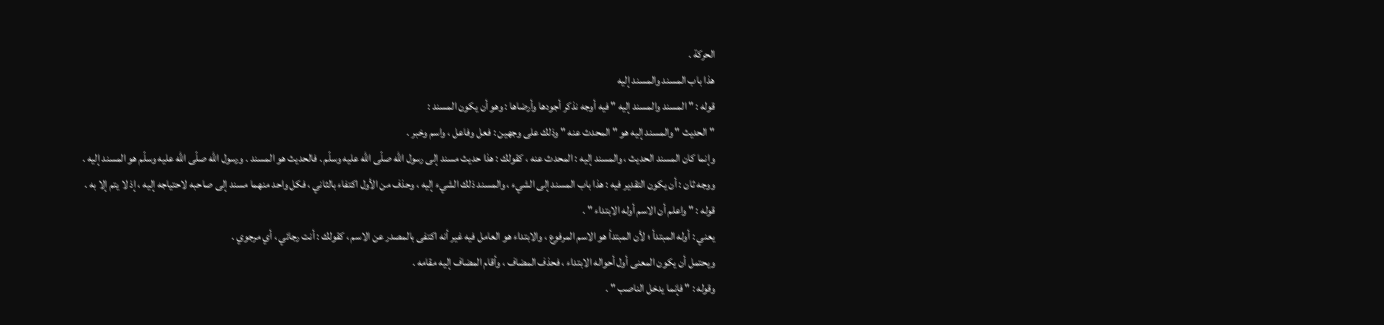الحركة .
هذا باب المسند والمسند إليه
قوله : " المسند والمسند إليه " فيه أوجه نذكر أجودها وأرضاها : وهو أن يكون المسند :
" الحديث " والمسند إليه هو " المحدث عنه " وذلك على وجهين : فعل وفاعل ، واسم وخبر .
وإنما كان المسند الحديث ، والمسند إليه : المحدث عنه ، كقولك : هذا حديث مسند إلى رسول اللّه صلّى اللّه عليه وسلّم . فالحديث هو المسند . ورسول اللّه صلّى اللّه عليه وسلّم هو المسند إليه .
ووجه ثان : أن يكون التقدير فيه : هذا باب المسند إلى الشيء ، والمسند ذلك الشيء إليه ، وحذف من الأول اكتفاء بالثاني ، فكل واحد منهما مسند إلى صاحبه لاحتياجه إليه ، إذ لا يتم إلا به .
قوله : " واعلم أن الاسم أوله الابتداء " .
يعني : أوله المبتدأ ؛ لأن المبتدأ هو الاسم المرفوع ، والابتداء هو العامل فيه غير أنه اكتفى بالمصدر عن الاسم ، كقولك : أنت رجائي ، أي مرجوي .
ويحتمل أن يكون المعنى أول أحواله الابتداء ، فحذف المضاف ، وأقام المضاف إليه مقامه .
وقوله : " فإنما يدخل الناصب " .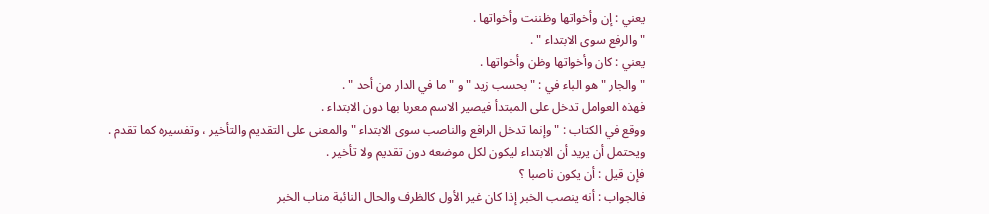يعني : إن وأخواتها وظننت وأخواتها .
" والرفع سوى الابتداء " .
يعني : كان وأخواتها وظن وأخواتها .
" والجار " هو الباء في : " بحسب زيد " و " ما في الدار من أحد " .
فهذه العوامل تدخل على المبتدأ فيصير الاسم معربا بها دون الابتداء .
ووقع في الكتاب : " وإنما تدخل الرافع والناصب سوى الابتداء " والمعنى على التقديم والتأخير ، وتفسيره كما تقدم .
ويحتمل أن يريد أن الابتداء ليكون لكل موضعه دون تقديم ولا تأخير .
فإن قيل : أن يكون ناصبا ؟
فالجواب : أنه ينصب الخبر إذا كان غير الأول كالظرف والحال النائبة مناب الخبر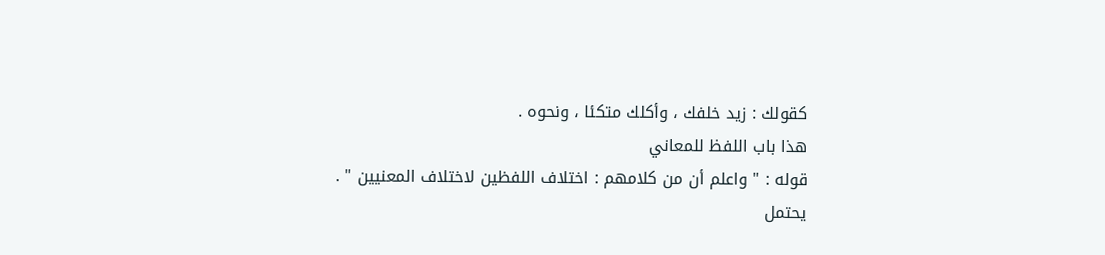كقولك : زيد خلفك ، وأكلك متكئا ، ونحوه .
هذا باب اللفظ للمعاني
قوله : " واعلم أن من كلامهم : اختلاف اللفظين لاختلاف المعنيين " .
يحتمل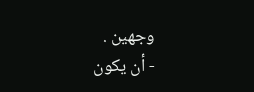وجهين .
- أن يكون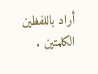أراد باللفظين الكلمتين .